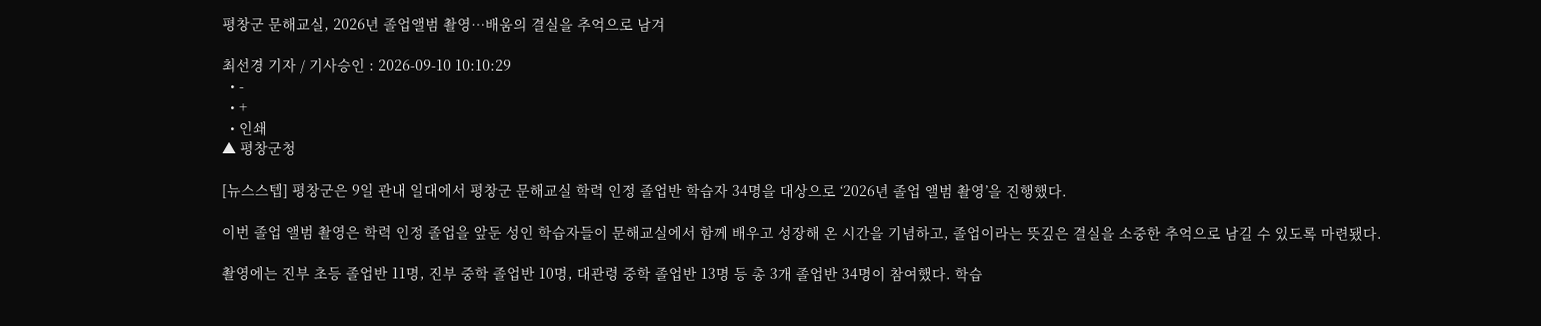평창군 문해교실, 2026년 졸업앨범 촬영…배움의 결실을 추억으로 남겨

최선경 기자 / 기사승인 : 2026-09-10 10:10:29
  • -
  • +
  • 인쇄
▲ 평창군청

[뉴스스텝] 평창군은 9일 관내 일대에서 평창군 문해교실 학력 인정 졸업반 학습자 34명을 대상으로 ‘2026년 졸업 앨범 촬영’을 진행했다.

이번 졸업 앨범 촬영은 학력 인정 졸업을 앞둔 성인 학습자들이 문해교실에서 함께 배우고 성장해 온 시간을 기념하고, 졸업이라는 뜻깊은 결실을 소중한 추억으로 남길 수 있도록 마련됐다.

촬영에는 진부 초등 졸업반 11명, 진부 중학 졸업반 10명, 대관령 중학 졸업반 13명 등 총 3개 졸업반 34명이 참여했다. 학습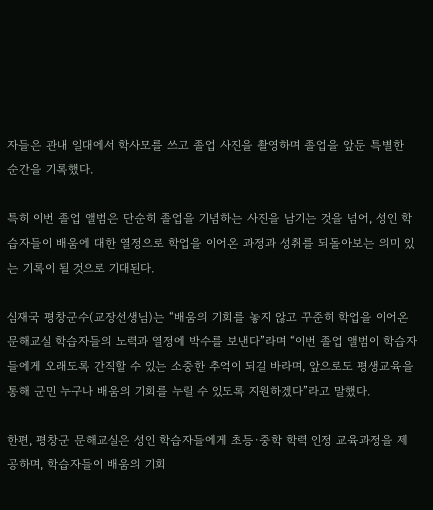자들은 관내 일대에서 학사모를 쓰고 졸업 사진을 촬영하며 졸업을 앞둔 특별한 순간을 기록했다.

특히 이번 졸업 앨범은 단순히 졸업을 기념하는 사진을 남기는 것을 넘어, 성인 학습자들이 배움에 대한 열정으로 학업을 이어온 과정과 성취를 되돌아보는 의미 있는 기록이 될 것으로 기대된다.

심재국 평창군수(교장선생님)는 “배움의 기회를 놓지 않고 꾸준히 학업을 이어온 문해교실 학습자들의 노력과 열정에 박수를 보낸다”라며 “이번 졸업 앨범이 학습자들에게 오래도록 간직할 수 있는 소중한 추억이 되길 바라며, 앞으로도 평생교육을 통해 군민 누구나 배움의 기회를 누릴 수 있도록 지원하겠다”라고 말했다.

한편, 평창군 문해교실은 성인 학습자들에게 초등·중학 학력 인정 교육과정을 제공하며, 학습자들이 배움의 기회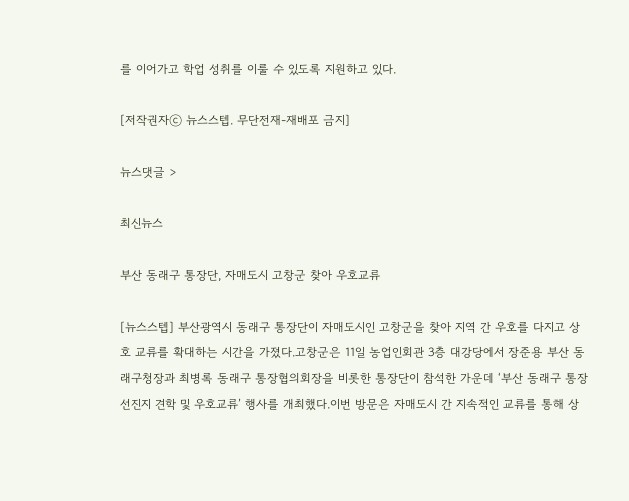를 이어가고 학업 성취를 이룰 수 있도록 지원하고 있다.

[저작권자ⓒ 뉴스스텝. 무단전재-재배포 금지]

뉴스댓글 >

최신뉴스

부산 동래구 통장단, 자매도시 고창군 찾아 우호교류

[뉴스스텝] 부산광역시 동래구 통장단이 자매도시인 고창군을 찾아 지역 간 우호를 다지고 상호 교류를 확대하는 시간을 가졌다.고창군은 11일 농업인회관 3층 대강당에서 장준용 부산 동래구청장과 최병록 동래구 통장협의회장을 비롯한 통장단이 참석한 가운데 ‘부산 동래구 통장 선진지 견학 및 우호교류’ 행사를 개최했다.이번 방문은 자매도시 간 지속적인 교류를 통해 상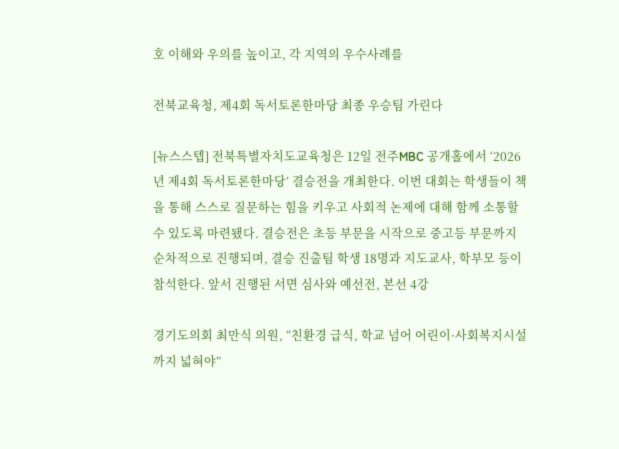호 이해와 우의를 높이고, 각 지역의 우수사례를

전북교육청, 제4회 독서토론한마당 최종 우승팀 가린다

[뉴스스텝] 전북특별자치도교육청은 12일 전주MBC 공개홀에서 ‘2026년 제4회 독서토론한마당’ 결승전을 개최한다. 이번 대회는 학생들이 책을 통해 스스로 질문하는 힘을 키우고 사회적 논제에 대해 함께 소통할 수 있도록 마련됐다. 결승전은 초등 부문을 시작으로 중고등 부문까지 순차적으로 진행되며, 결승 진출팀 학생 18명과 지도교사, 학부모 등이 참석한다. 앞서 진행된 서면 심사와 예선전, 본선 4강

경기도의회 최만식 의원, “친환경 급식, 학교 넘어 어린이·사회복지시설까지 넓혀야”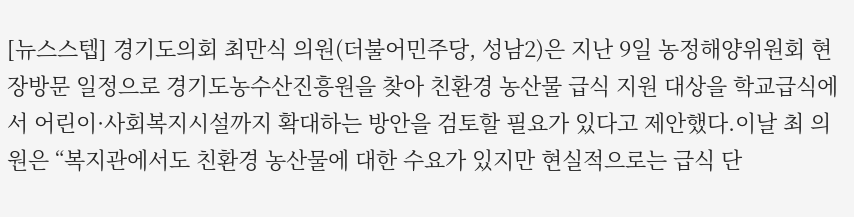[뉴스스텝] 경기도의회 최만식 의원(더불어민주당, 성남2)은 지난 9일 농정해양위원회 현장방문 일정으로 경기도농수산진흥원을 찾아 친환경 농산물 급식 지원 대상을 학교급식에서 어린이·사회복지시설까지 확대하는 방안을 검토할 필요가 있다고 제안했다.이날 최 의원은 “복지관에서도 친환경 농산물에 대한 수요가 있지만 현실적으로는 급식 단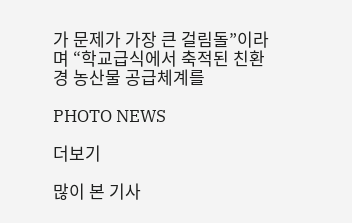가 문제가 가장 큰 걸림돌”이라며 “학교급식에서 축적된 친환경 농산물 공급체계를

PHOTO NEWS

더보기

많이 본 기사